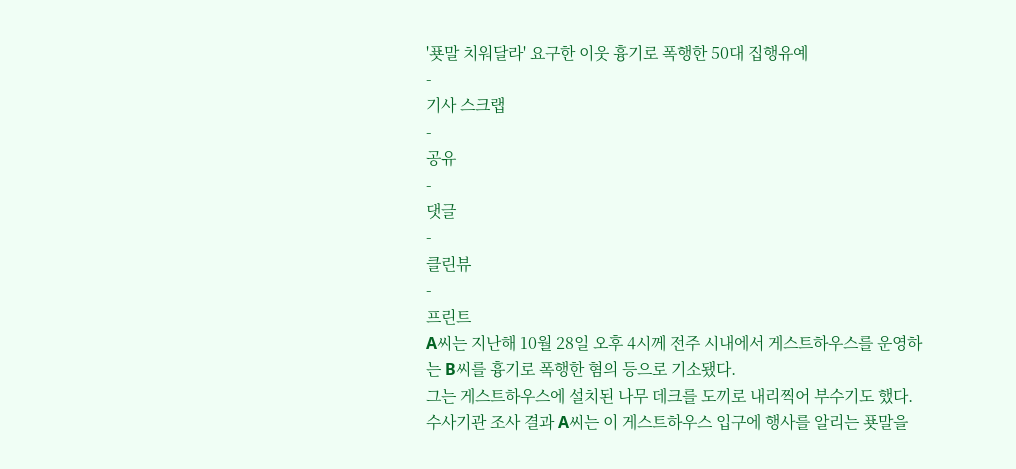'푯말 치워달라' 요구한 이웃 흉기로 폭행한 50대 집행유예
-
기사 스크랩
-
공유
-
댓글
-
클린뷰
-
프린트
A씨는 지난해 10월 28일 오후 4시께 전주 시내에서 게스트하우스를 운영하는 B씨를 흉기로 폭행한 혐의 등으로 기소됐다.
그는 게스트하우스에 설치된 나무 데크를 도끼로 내리찍어 부수기도 했다.
수사기관 조사 결과 A씨는 이 게스트하우스 입구에 행사를 알리는 푯말을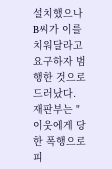설치했으나 B씨가 이를 치워달라고 요구하자 범행한 것으로 드러났다.
재판부는 "이웃에게 당한 폭행으로 피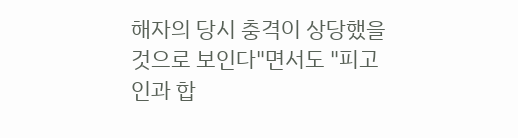해자의 당시 충격이 상당했을 것으로 보인다"면서도 "피고인과 합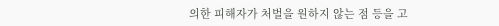의한 피해자가 처벌을 원하지 않는 점 등을 고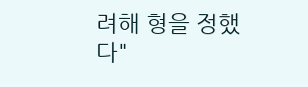려해 형을 정했다"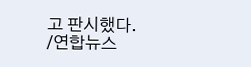고 판시했다.
/연합뉴스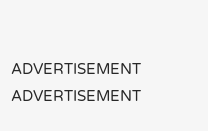ADVERTISEMENT
ADVERTISEMENT